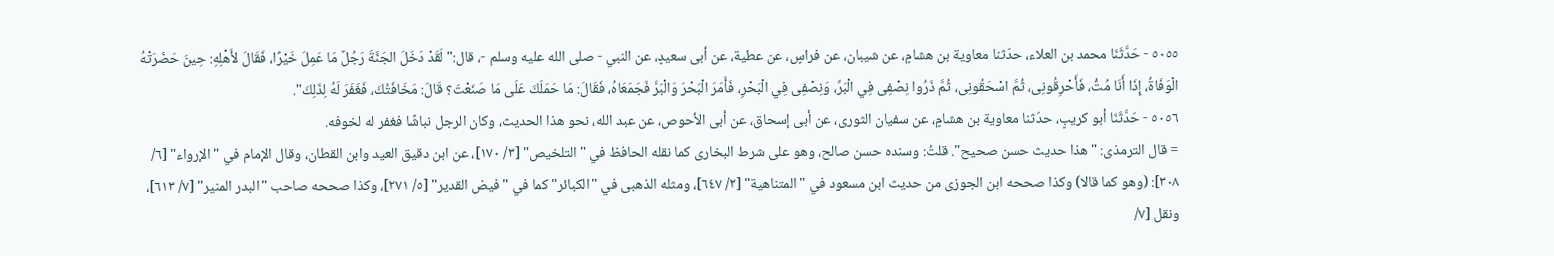٥٠٥٥ - حَدَّثَنَا محمد بن العلاء، حدّثنا معاوية بن هشامٍ، عن شيبان، عن فراسٍ، عن عطية، عن أبى سعيدٍ، عن النبي - صلى الله عليه وسلم -، قال:"لَقَدْ دَخَلَ الجَنَّةَ رَجُلٌ مَا عَمِلَ خَيْرًا، فَقَالَ لأَهْلِهِ: حِينَ حَضَرَتْهُ الْوَفَاةُ، إِذَا أَنَا مُتُّ، فَأَحْرِقُونِى، ثُمَّ اسْحَقُونِى، ثُمَّ ذَرُوا نِصْفِى فِي الْبَرِّ، وَنِصْفِى فِي الْبَحْرِ، فَأَمَرَ الْبَحْرَ وَالْبَرَّ فَجَمَعَاهُ، فَقَالَ: مَا حَمَلَكَ عَلَى مَا صَنَعْتَ؟ قَالَ: مَخَافَتُكَ، فَغَفَرَ لَهُ لِذَلِكَ".
٥٠٥٦ - حَدَّثَنَا أبو كريبٍ، حدّثنا معاوية بن هشامٍ، عن سفيان الثورى، عن أبى إسحاق، عن أبى الأحوص، عن عبد الله، نحو هذا الحديث، وكان الرجل نباشًا فغفر له لخوفه.
= قال الترمذى: "هذا حديث حسن صحيح". قلتُ: وسنده حسن صالح، وهو على شرط البخارى كما نقله الحافظ في "التلخيص" [٣/ ١٧٠]، عن ابن دقيق العيد وابن القطان، وقال الإمام في "الإرواء" [٦/ ٣٠٨]: (وهو كما قالا) وكذا صححه ابن الجوزى من حديث ابن مسعود في "المتناهية" [٢/ ٦٤٧]، ومثله الذهبى في "الكبائر" كما في "فيض القدير" [٥/ ٢٧١]، وكذا صححه صاحب "البدر المنير" [٧/ ٦١٣]، ونقل [٧/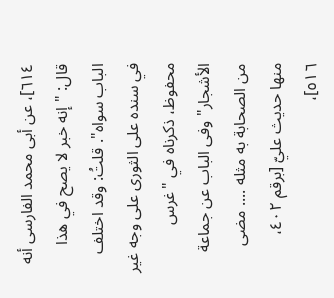٦١٤]، عن أبى محمد الفارسى أنه قال: "إنه خبر لا يصح في هذا الباب سواه". قلتُ: وقد اختلف في سنده على الثورى على وجه غير محفوظ، ذكرناه في "غرس الأشجار" وفى الباب عن جماعة من الصحابة به مثله .... مضى منها حديث عليّ [برقم ٤٠٢، ٥١٦]،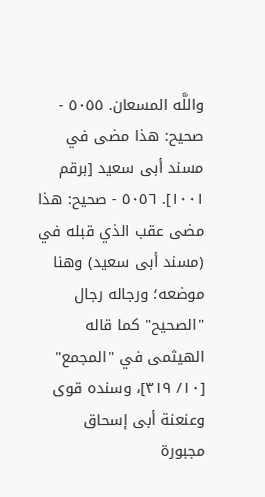واللَّه المسعان. ٥٠٥٥ - صحيح: هذا مضى في مسند أبى سعيد [برقم ١٠٠١]. ٥٠٥٦ - صحيح: هذا مضى عقب الذي قبله في (مسند أبى سعيد) وهنا موضعه؛ ورجاله رجال "الصحيح" كما قاله الهيثمى في "المجمع" [١٠/ ٣١٩]، وسنده قوى وعنعنة أبى إسحاق مجبورة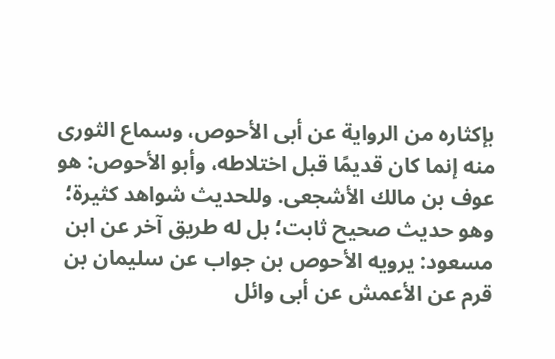بإكثاره من الرواية عن أبى الأحوص، وسماع الثورى منه إنما كان قديمًا قبل اختلاطه، وأبو الأحوص: هو عوف بن مالك الأشجعى. وللحديث شواهد كثيرة؛ وهو حديث صحيح ثابت؛ بل له طريق آخر عن ابن مسعود: يرويه الأحوص بن جواب عن سليمان بن قرم عن الأعمش عن أبى وائل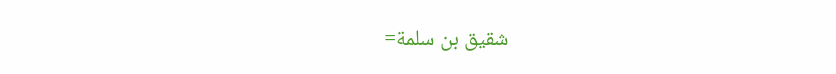شقيق بن سلمة=